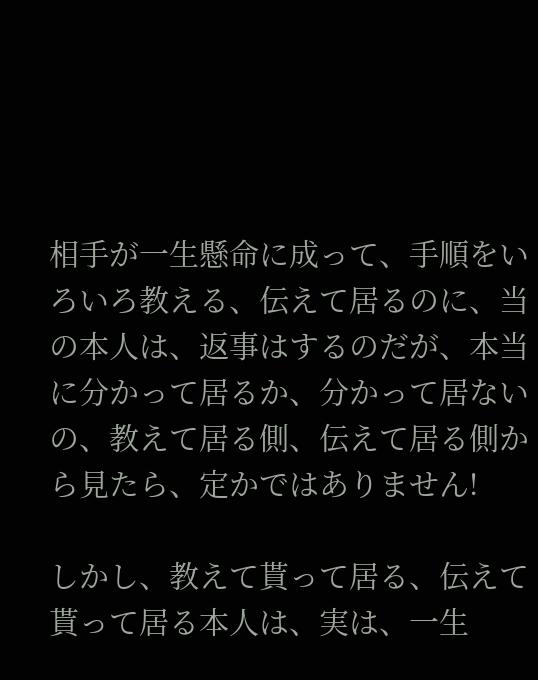相手が一生懸命に成って、手順をいろいろ教える、伝えて居るのに、当の本人は、返事はするのだが、本当に分かって居るか、分かって居ないの、教えて居る側、伝えて居る側から見たら、定かではありません!

しかし、教えて貰って居る、伝えて貰って居る本人は、実は、一生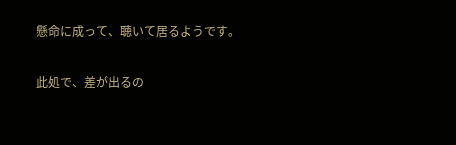懸命に成って、聴いて居るようです。

此処で、差が出るの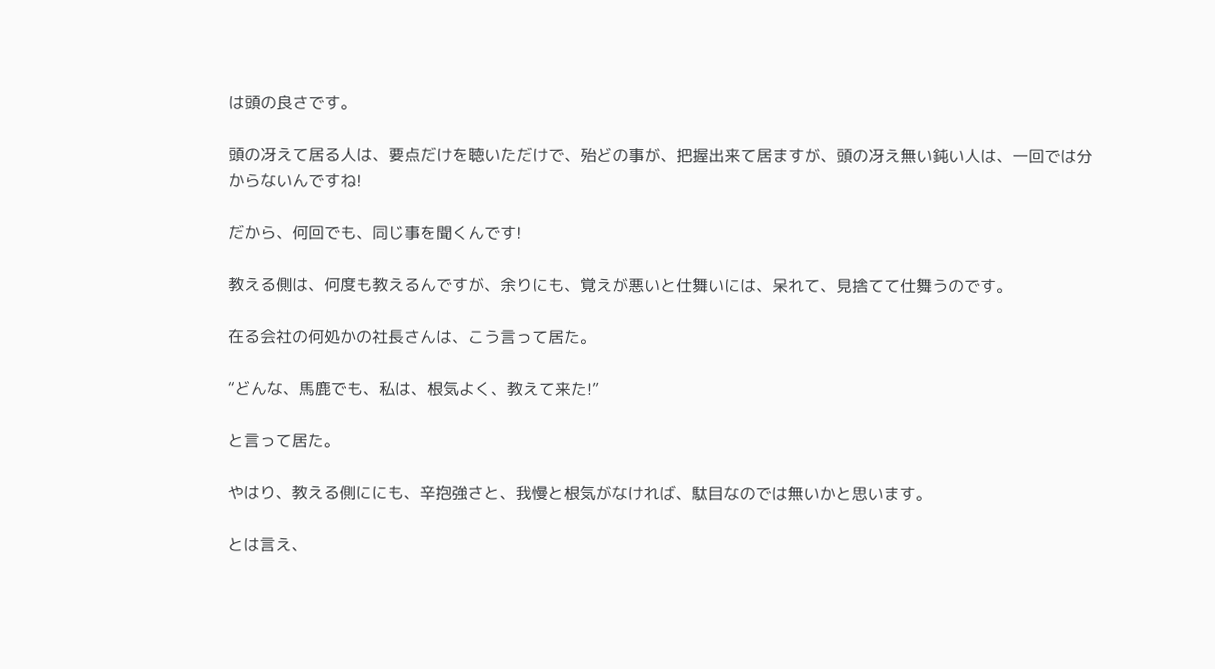は頭の良さです。

頭の冴えて居る人は、要点だけを聴いただけで、殆どの事が、把握出来て居ますが、頭の冴え無い鈍い人は、一回では分からないんですね!

だから、何回でも、同じ事を聞くんです!

教える側は、何度も教えるんですが、余りにも、覚えが悪いと仕舞いには、呆れて、見捨てて仕舞うのです。

在る会社の何処かの社長さんは、こう言って居た。

“どんな、馬鹿でも、私は、根気よく、教えて来た!”

と言って居た。

やはり、教える側ににも、辛抱強さと、我慢と根気がなければ、駄目なのでは無いかと思います。

とは言え、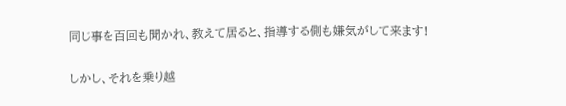同じ事を百回も聞かれ、教えて居ると、指導する側も嫌気がして来ます!

しかし、それを乗り越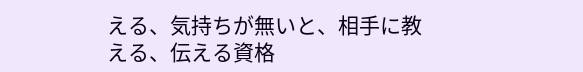える、気持ちが無いと、相手に教える、伝える資格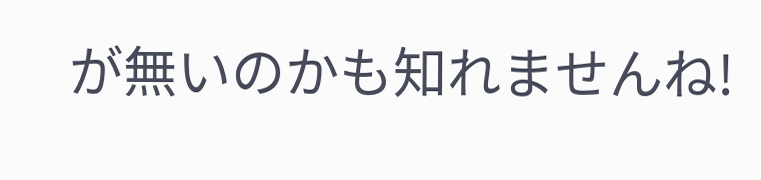が無いのかも知れませんね!